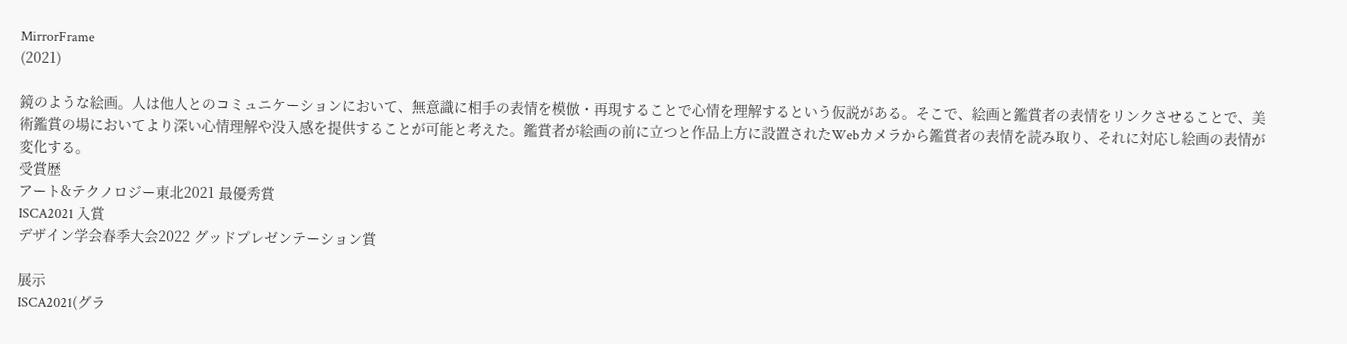MirrorFrame
(2021)

鏡のような絵画。人は他人とのコミュニケーションにおいて、無意識に相手の表情を模倣・再現することで心情を理解するという仮説がある。そこで、絵画と鑑賞者の表情をリンクさせることで、美術鑑賞の場においてより深い心情理解や没入感を提供することが可能と考えた。鑑賞者が絵画の前に立つと作品上方に設置されたWebカメラから鑑賞者の表情を読み取り、それに対応し絵画の表情が変化する。
受賞歴
アート&テクノロジー東北2021 最優秀賞
ISCA2021 入賞
デザイン学会春季大会2022 グッドプレゼンテーション賞

展示
ISCA2021(グラ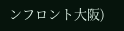ンフロント大阪)